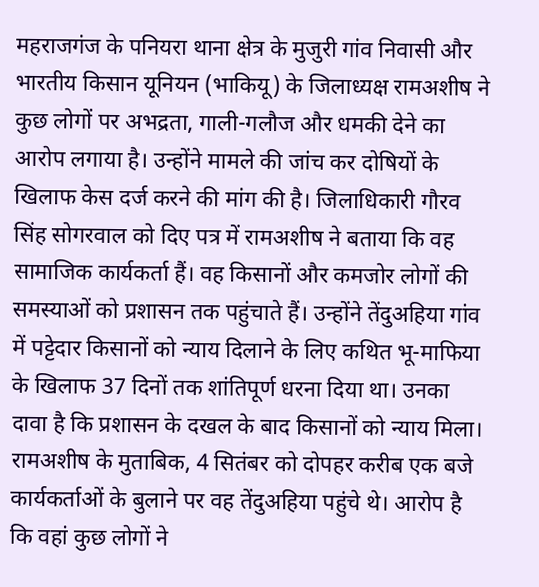महराजगंज के पनियरा थाना क्षेत्र के मुजुरी गांव निवासी और भारतीय किसान यूनियन (भाकियू) के जिलाध्यक्ष रामअशीष ने कुछ लोगों पर अभद्रता, गाली-गलौज और धमकी देने का आरोप लगाया है। उन्होंने मामले की जांच कर दोषियों के खिलाफ केस दर्ज करने की मांग की है। जिलाधिकारी गौरव सिंह सोगरवाल को दिए पत्र में रामअशीष ने बताया कि वह सामाजिक कार्यकर्ता हैं। वह किसानों और कमजोर लोगों की समस्याओं को प्रशासन तक पहुंचाते हैं। उन्होंने तेंदुअहिया गांव में पट्टेदार किसानों को न्याय दिलाने के लिए कथित भू-माफिया के खिलाफ 37 दिनों तक शांतिपूर्ण धरना दिया था। उनका दावा है कि प्रशासन के दखल के बाद किसानों को न्याय मिला। रामअशीष के मुताबिक, 4 सितंबर को दोपहर करीब एक बजे कार्यकर्ताओं के बुलाने पर वह तेंदुअहिया पहुंचे थे। आरोप है कि वहां कुछ लोगों ने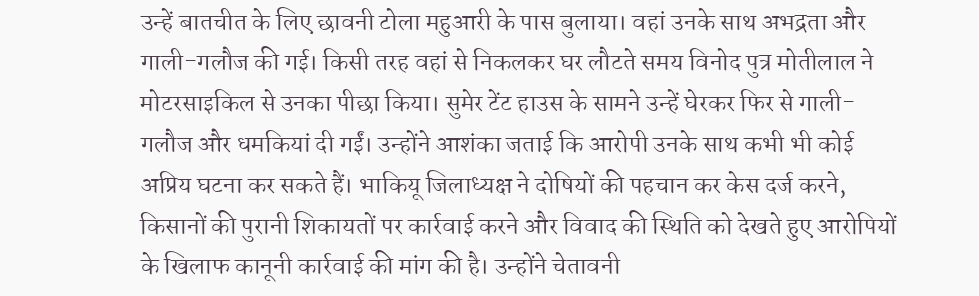उन्हें बातचीत के लिए छावनी टोला महुआरी के पास बुलाया। वहां उनके साथ अभद्रता और गाली-गलौज की गई। किसी तरह वहां से निकलकर घर लौटते समय विनोद पुत्र मोतीलाल ने मोटरसाइकिल से उनका पीछा किया। सुमेर टेंट हाउस के सामने उन्हें घेरकर फिर से गाली-गलौज और धमकियां दी गईं। उन्होंने आशंका जताई कि आरोपी उनके साथ कभी भी कोई अप्रिय घटना कर सकते हैं। भाकियू जिलाध्यक्ष ने दोषियों की पहचान कर केस दर्ज करने, किसानों की पुरानी शिकायतों पर कार्रवाई करने और विवाद की स्थिति को देखते हुए आरोपियों के खिलाफ कानूनी कार्रवाई की मांग की है। उन्होंने चेतावनी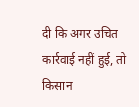दी कि अगर उचित कार्रवाई नहीं हुई, तो किसान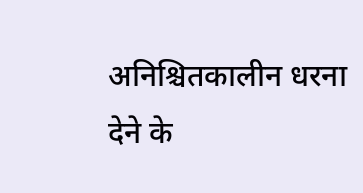अनिश्चितकालीन धरना देने के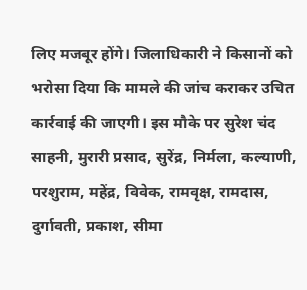लिए मजबूर होंगे। जिलाधिकारी ने किसानों को भरोसा दिया कि मामले की जांच कराकर उचित कार्रवाई की जाएगी। इस मौके पर सुरेश चंद साहनी, मुरारी प्रसाद, सुरेंद्र, निर्मला, कल्याणी, परशुराम, महेंद्र, विवेक, रामवृक्ष, रामदास, दुर्गावती, प्रकाश, सीमा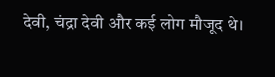देवी, चंद्रा देवी और कई लोग मौजूद थे।